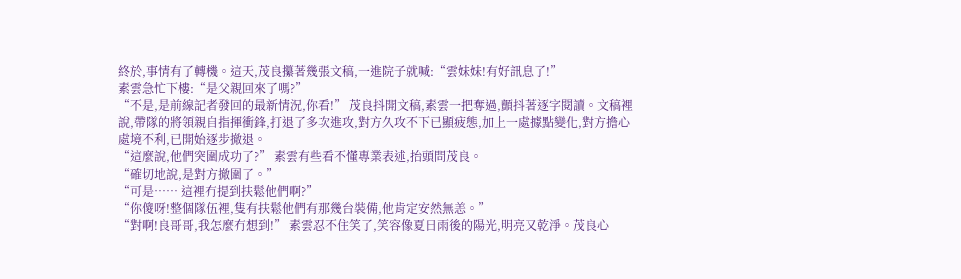終於,事情有了轉機。這天,茂良攥著幾張文稿,一進院子就喊:“雲妹妹!有好訊息了!”
素雲急忙下樓:“是父親回來了嗎?”
“不是,是前線記者發回的最新情況,你看!” 茂良抖開文稿,素雲一把奪過,顫抖著逐字閱讀。文稿裡說,帶隊的將領親自指揮衝鋒,打退了多次進攻,對方久攻不下已顯疲態,加上一處據點變化,對方擔心處境不利,已開始逐步撤退。
“這麼說,他們突圍成功了?” 素雲有些看不懂專業表述,抬頭問茂良。
“確切地說,是對方撤圍了。”
“可是…… 這裡冇提到扶鬆他們啊?”
“你傻呀!整個隊伍裡,隻有扶鬆他們有那幾台裝備,他肯定安然無恙。”
“對啊!良哥哥,我怎麼冇想到!” 素雲忍不住笑了,笑容像夏日雨後的陽光,明亮又乾淨。茂良心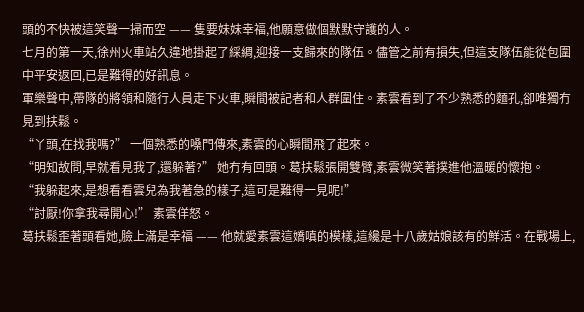頭的不快被這笑聲一掃而空 —— 隻要妹妹幸福,他願意做個默默守護的人。
七月的第一天,徐州火車站久違地掛起了綵綢,迎接一支歸來的隊伍。儘管之前有損失,但這支隊伍能從包圍中平安返回,已是難得的好訊息。
軍樂聲中,帶隊的將領和隨行人員走下火車,瞬間被記者和人群圍住。素雲看到了不少熟悉的麵孔,卻唯獨冇見到扶鬆。
“丫頭,在找我嗎?” 一個熟悉的嗓門傳來,素雲的心瞬間飛了起來。
“明知故問,早就看見我了,還躲著?” 她冇有回頭。葛扶鬆張開雙臂,素雲微笑著撲進他溫暖的懷抱。
“我躲起來,是想看看雲兒為我著急的樣子,這可是難得一見呢!”
“討厭!你拿我尋開心!” 素雲佯怒。
葛扶鬆歪著頭看她,臉上滿是幸福 —— 他就愛素雲這嬌嗔的模樣,這纔是十八歲姑娘該有的鮮活。在戰場上,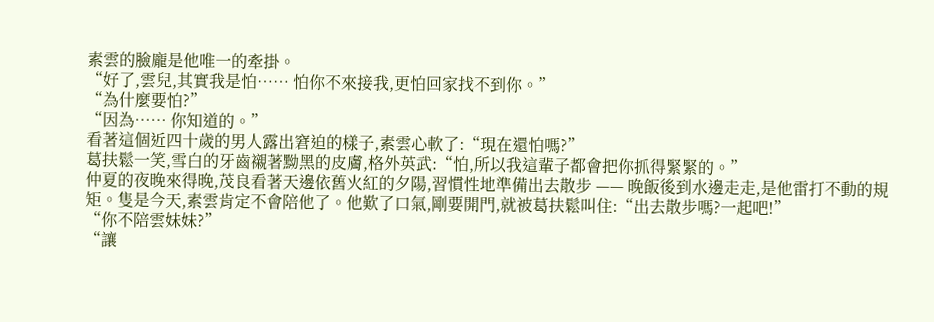素雲的臉龐是他唯一的牽掛。
“好了,雲兒,其實我是怕…… 怕你不來接我,更怕回家找不到你。”
“為什麼要怕?”
“因為…… 你知道的。”
看著這個近四十歲的男人露出窘迫的樣子,素雲心軟了:“現在還怕嗎?”
葛扶鬆一笑,雪白的牙齒襯著黝黑的皮膚,格外英武:“怕,所以我這輩子都會把你抓得緊緊的。”
仲夏的夜晚來得晚,茂良看著天邊依舊火紅的夕陽,習慣性地準備出去散步 —— 晚飯後到水邊走走,是他雷打不動的規矩。隻是今天,素雲肯定不會陪他了。他歎了口氣,剛要開門,就被葛扶鬆叫住:“出去散步嗎?一起吧!”
“你不陪雲妹妹?”
“讓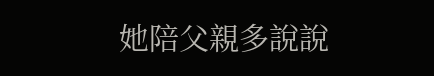她陪父親多說說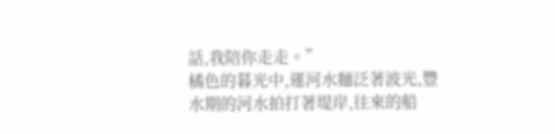話,我陪你走走。”
橘色的暮光中,運河水麵泛著波光,豐水期的河水拍打著堤岸,往來的船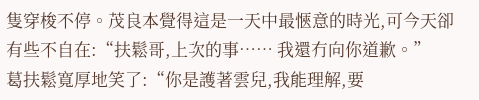隻穿梭不停。茂良本覺得這是一天中最愜意的時光,可今天卻有些不自在:“扶鬆哥,上次的事…… 我還冇向你道歉。”
葛扶鬆寬厚地笑了:“你是護著雲兒,我能理解,要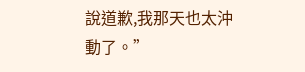說道歉,我那天也太沖動了。”